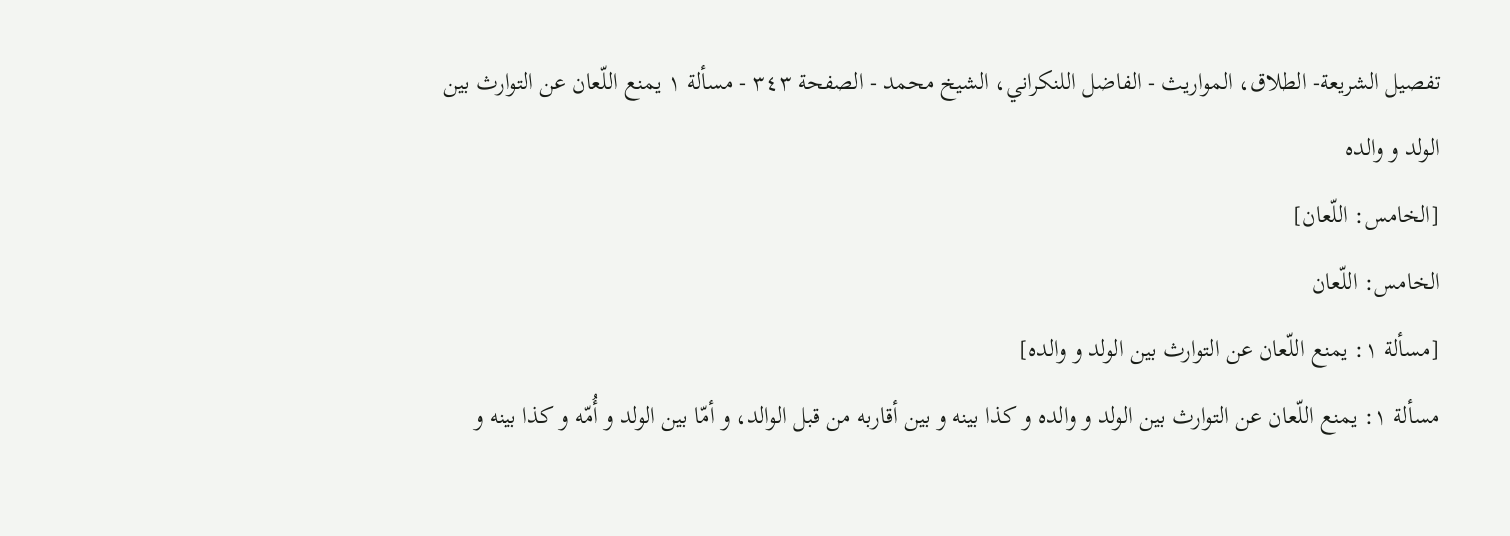تفصيل الشريعة- الطلاق، المواريث - الفاضل اللنكراني، الشيخ محمد - الصفحة ٣٤٣ - مسألة ١ يمنع اللّعان عن التوارث بين الولد و والده
[الخامس: اللّعان]
الخامس: اللّعان
[مسألة ١: يمنع اللّعان عن التوارث بين الولد و والده]
مسألة ١: يمنع اللّعان عن التوارث بين الولد و والده و كذا بينه و بين أقاربه من قبل الوالد، و أمّا بين الولد و أُمّه و كذا بينه و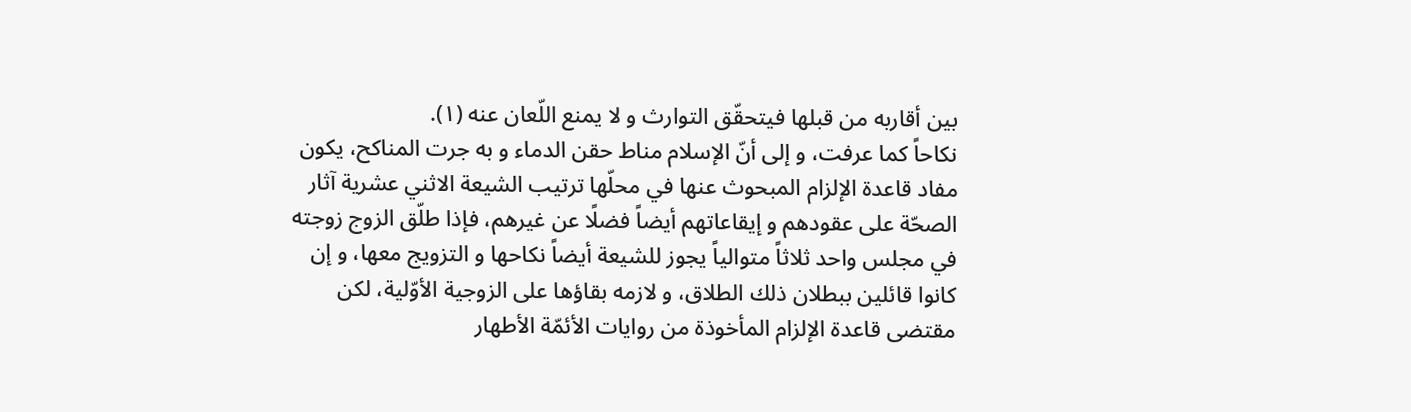بين أقاربه من قبلها فيتحقّق التوارث و لا يمنع اللّعان عنه (١).
نكاحاً كما عرفت، و إلى أنّ الإسلام مناط حقن الدماء و به جرت المناكح، يكون مفاد قاعدة الإلزام المبحوث عنها في محلّها ترتيب الشيعة الاثني عشرية آثار الصحّة على عقودهم و إيقاعاتهم أيضاً فضلًا عن غيرهم، فإذا طلّق الزوج زوجته في مجلس واحد ثلاثاً متوالياً يجوز للشيعة أيضاً نكاحها و التزويج معها، و إن كانوا قائلين ببطلان ذلك الطلاق، و لازمه بقاؤها على الزوجية الأوّلية، لكن مقتضى قاعدة الإلزام المأخوذة من روايات الأئمّة الأطهار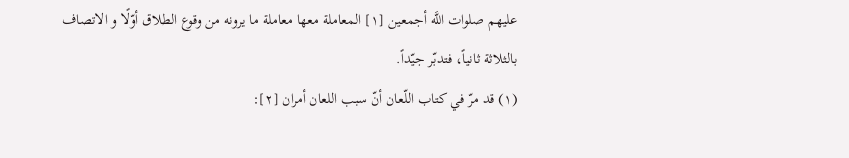عليهم صلوات اللَّه أجمعين [١] المعاملة معها معاملة ما يرونه من وقوع الطلاق أوّلًا و الاتصاف بالثلاثة ثانياً، فتدبّر جيّداً.
(١) قد مرّ في كتاب اللّعان أنّ سبب اللعان أمران [٢]: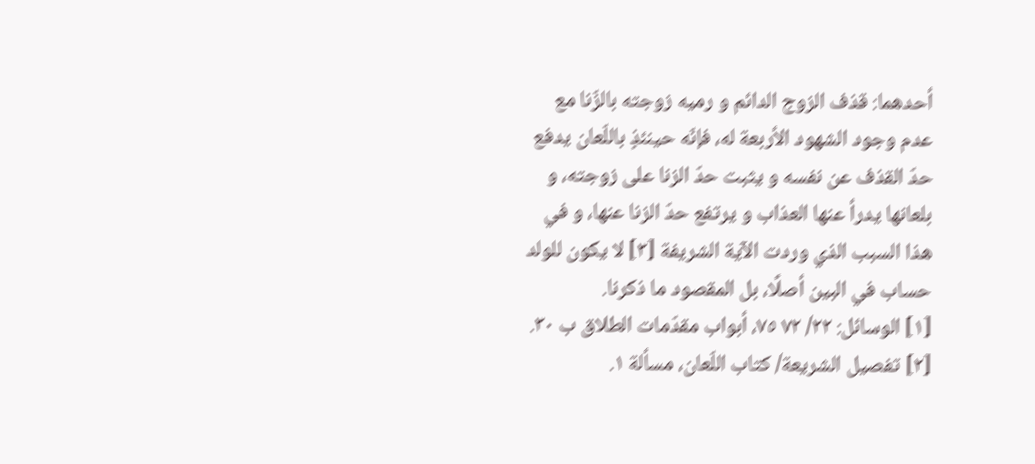أحدهما: قذف الزوج الدائم و رميه زوجته بالزّنا مع عدم وجود الشهود الأربعة له، فإنّه حينئذٍ باللّعان يدفع حدّ القذف عن نفسه و يثبت حدّ الزنا على زوجته، و بلعانها يدرأ عنها العذاب و يرتفع حدّ الزنا عنها، و في هذا السبب الذي وردت الآية الشريفة [٣] لا يكون للولد حساب في البين أصلًا، بل المقصود ما ذكرنا.
[١] الوسائل: ٢٢/ ٧٢ ٧٥، أبواب مقدّمات الطلاق ب ٣٠.
[٢] تفصيل الشريعة/ كتاب اللّعان، مسألة ١.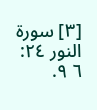[٣] سورة النور ٢٤: ٦ ٩.